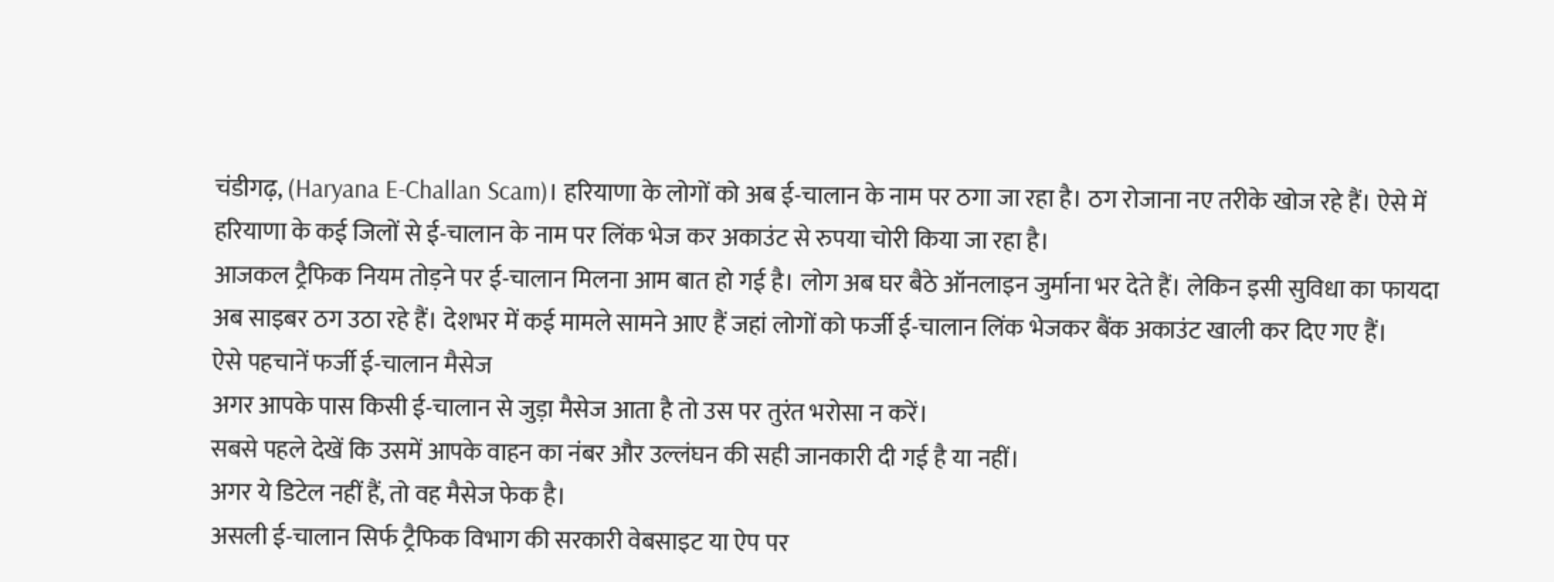चंडीगढ़, (Haryana E-Challan Scam)। हरियाणा के लोगों को अब ई-चालान के नाम पर ठगा जा रहा है। ठग रोजाना नए तरीके खोज रहे हैं। ऐसे में हरियाणा के कई जिलों से ई-चालान के नाम पर लिंक भेज कर अकाउंट से रुपया चोरी किया जा रहा है।
आजकल ट्रैफिक नियम तोड़ने पर ई-चालान मिलना आम बात हो गई है। लोग अब घर बैठे ऑनलाइन जुर्माना भर देते हैं। लेकिन इसी सुविधा का फायदा अब साइबर ठग उठा रहे हैं। देशभर में कई मामले सामने आए हैं जहां लोगों को फर्जी ई-चालान लिंक भेजकर बैंक अकाउंट खाली कर दिए गए हैं।
ऐसे पहचानें फर्जी ई-चालान मैसेज
अगर आपके पास किसी ई-चालान से जुड़ा मैसेज आता है तो उस पर तुरंत भरोसा न करें।
सबसे पहले देखें कि उसमें आपके वाहन का नंबर और उल्लंघन की सही जानकारी दी गई है या नहीं।
अगर ये डिटेल नहीं हैं, तो वह मैसेज फेक है।
असली ई-चालान सिर्फ ट्रैफिक विभाग की सरकारी वेबसाइट या ऐप पर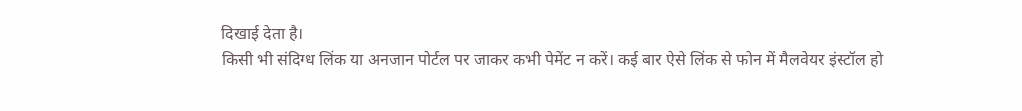दिखाई देता है।
किसी भी संदिग्ध लिंक या अनजान पोर्टल पर जाकर कभी पेमेंट न करें। कई बार ऐसे लिंक से फोन में मैलवेयर इंस्टॉल हो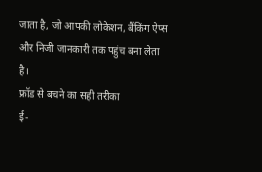जाता है, जो आपकी लोकेशन, बैंकिंग ऐप्स और निजी जानकारी तक पहुंच बना लेता है।
फ्रॉड से बचने का सही तरीका
ई-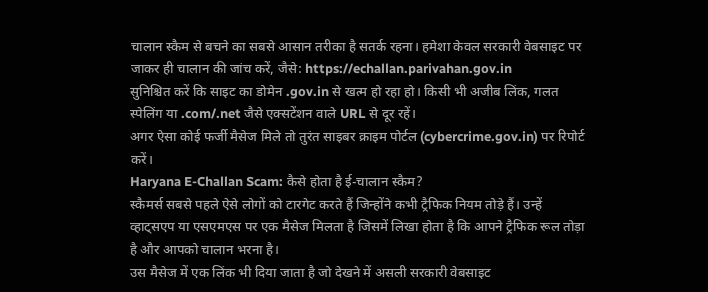चालान स्कैम से बचने का सबसे आसान तरीका है सतर्क रहना। हमेशा केवल सरकारी वेबसाइट पर जाकर ही चालान की जांच करें, जैसे: https://echallan.parivahan.gov.in
सुनिश्चित करें कि साइट का डोमेन .gov.in से खत्म हो रहा हो। किसी भी अजीब लिंक, गलत स्पेलिंग या .com/.net जैसे एक्सटेंशन वाले URL से दूर रहें।
अगर ऐसा कोई फर्जी मैसेज मिले तो तुरंत साइबर क्राइम पोर्टल (cybercrime.gov.in) पर रिपोर्ट करें।
Haryana E-Challan Scam: कैसे होता है ई-चालान स्कैम?
स्कैमर्स सबसे पहले ऐसे लोगों को टारगेट करते हैं जिन्होंने कभी ट्रैफिक नियम तोड़े हैं। उन्हें व्हाट्सएप या एसएमएस पर एक मैसेज मिलता है जिसमें लिखा होता है कि आपने ट्रैफिक रूल तोड़ा है और आपको चालान भरना है।
उस मैसेज में एक लिंक भी दिया जाता है जो देखने में असली सरकारी वेबसाइट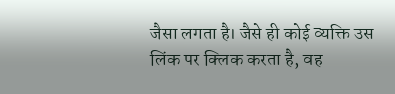जैसा लगता है। जैसे ही कोई व्यक्ति उस लिंक पर क्लिक करता है, वह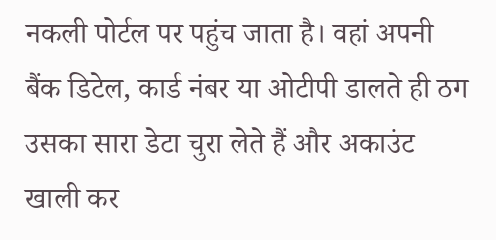नकली पोर्टल पर पहुंच जाता है। वहां अपनी बैंक डिटेल, कार्ड नंबर या ओटीपी डालते ही ठग उसका सारा डेटा चुरा लेते हैं और अकाउंट खाली कर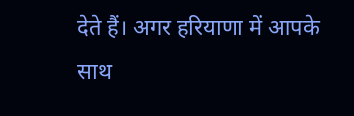देते हैं। अगर हरियाणा में आपके साथ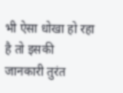भी ऐसा धोखा हो रहा है तो इसकी जानकारी तुरंत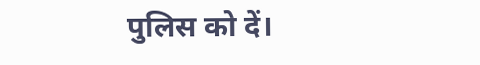पुलिस को दें।